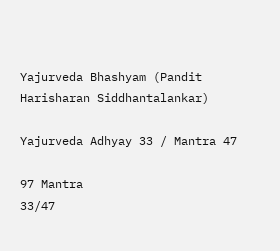Yajurveda Bhashyam (Pandit Harisharan Siddhantalankar)

Yajurveda Adhyay 33 / Mantra 47

97 Mantra
33/47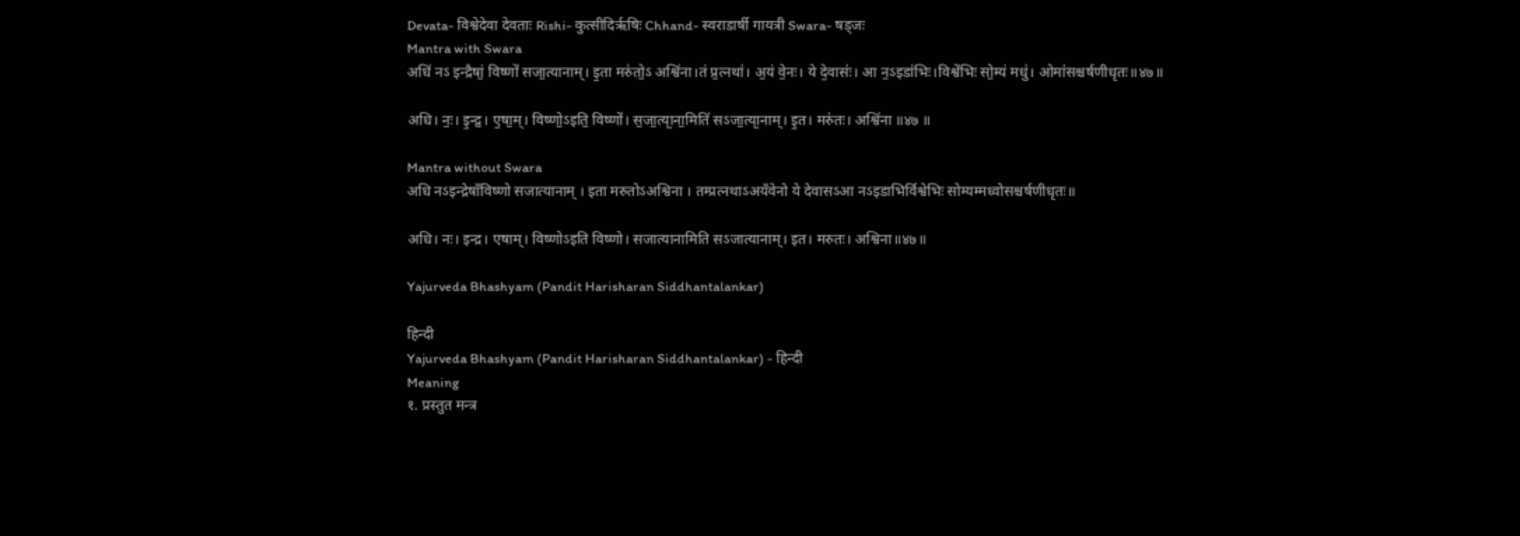Devata- विश्वेदेवा देवताः Rishi- कुत्सीदिर्ऋषिः Chhand- स्वराडार्षी गायत्री Swara- षड्जः
Mantra with Swara
अधि॑ नऽ इन्द्रैषां॒ विष्णो॑ सजा॒त्यानाम्। इ॒ता मरु॑तो॒ऽ अश्वि॑ना।तं प्र॒त्नथा॑। अ॒यं वे॒नः। ये दे॒वासः॑। आ न॒ऽइडा॑भिः।विश्वे॑भिः सो॒म्यं मधु॑। ओमा॑सश्चर्षणीधृतः॥४७॥

अधि। नः॒। इ॒न्द्र॒। ए॒षा॒म्। विष्णो॒ऽइति॒ विष्णो॑। स॒जा॒त्या᳖ना॒मिति॑ सऽजा॒त्या᳖नाम्। इ॒त। मरु॑तः। अश्वि॑ना ॥४७ ॥

Mantra without Swara
अधि नऽइन्द्रेषाँविष्णो सजात्यानाम् । इता मरुतोऽअश्विना । तम्प्रत्नथाऽअयँवेनो ये देवासऽआ नऽइडाभिर्विश्वेभिः सोम्यम्मध्वोसश्चर्षणीधृतः॥

अधि। नः। इन्द्र। एषाम्। विष्णोऽइति विष्णो। सजात्यानामिति सऽजात्यानाम्। इत। मरुतः। अश्विना॥४७॥

Yajurveda Bhashyam (Pandit Harisharan Siddhantalankar)

हिन्दी
Yajurveda Bhashyam (Pandit Harisharan Siddhantalankar) - हिन्दी
Meaning
१. प्रस्तुत मन्त्र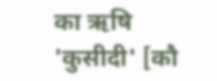का ऋषि 'कुसीदी' [कौ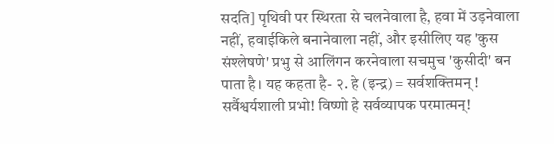सदति] पृथिवी पर स्थिरता से चलनेवाला है, हवा में उड़नेवाला नहीं, हवाईकिले बनानेवाला नहीं, और इसीलिए यह 'कुस संश्लेषणे' प्रभु से आलिंगन करनेवाला सचमुच 'कुसीदी' बन पाता है। यह कहता है- २. हे (इन्द्र) = सर्वशक्तिमन् ! सर्वैश्वर्यशाली प्रभो! विष्णो हे सर्वव्यापक परमात्मन्!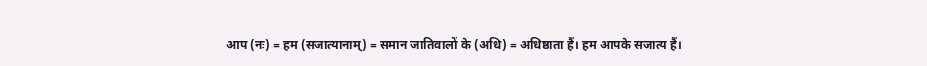आप (नः) = हम (सजात्यानाम्) = समान जातिवालों के (अधि) = अधिष्ठाता हैं। हम आपके सजात्य हैं।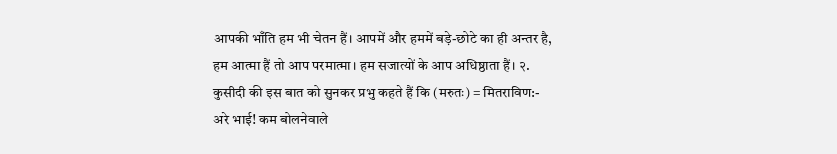आपकी भाँति हम भी चेतन हैं। आपमें और हममें बड़े-छोटे का ही अन्तर है, हम आत्मा हैं तो आप परमात्मा। हम सजात्यों के आप अधिष्ठाता हैं। २. कुसीदी की इस बात को सुनकर प्रभु कहते हैं कि (मरुतः) = मितराविण:- अरे भाई! कम बोलनेवाले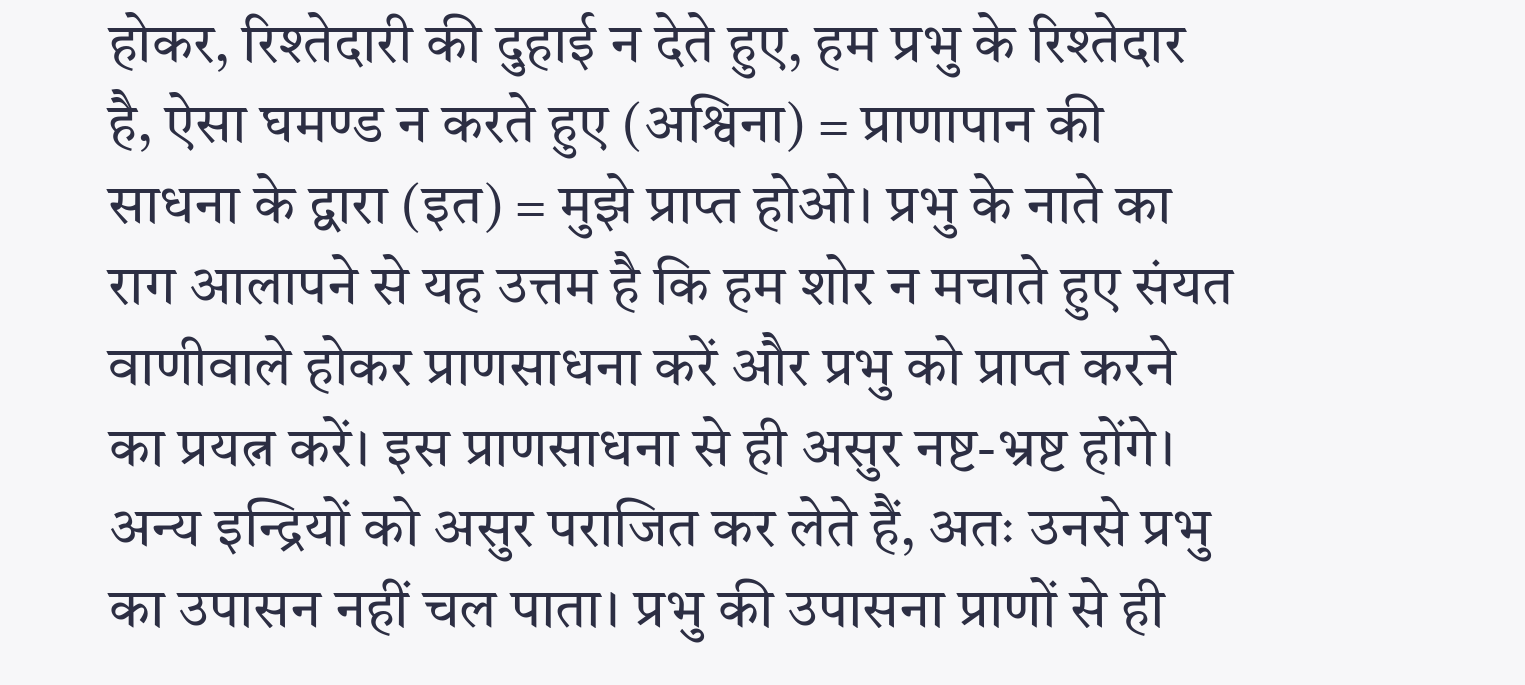होकर, रिश्तेदारी की दुहाई न देते हुए, हम प्रभु के रिश्तेदार है, ऐसा घमण्ड न करते हुए (अश्विना) = प्राणापान की साधना के द्वारा (इत) = मुझे प्राप्त होओ। प्रभु के नाते का राग आलापने से यह उत्तम है कि हम शोर न मचाते हुए संयत वाणीवाले होकर प्राणसाधना करें और प्रभु को प्राप्त करने का प्रयत्न करें। इस प्राणसाधना से ही असुर नष्ट-भ्रष्ट होंगे। अन्य इन्द्रियों को असुर पराजित कर लेते हैं, अतः उनसे प्रभु का उपासन नहीं चल पाता। प्रभु की उपासना प्राणों से ही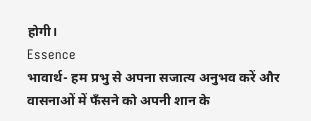होगी।
Essence
भावार्थ- हम प्रभु से अपना सजात्य अनुभव करें और वासनाओं में फँसने को अपनी शान के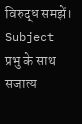विरुद्ध समझें।
Subject
प्रभु के साथ सजात्य